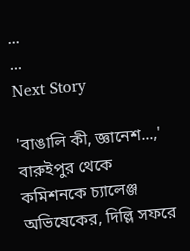...
...
Next Story

'বাঙালি কী, জ্ঞানেশ...,' বারুইপুর থেকে কমিশনকে চ্যালেঞ্জ অভিষেকের, দিল্লি সফরে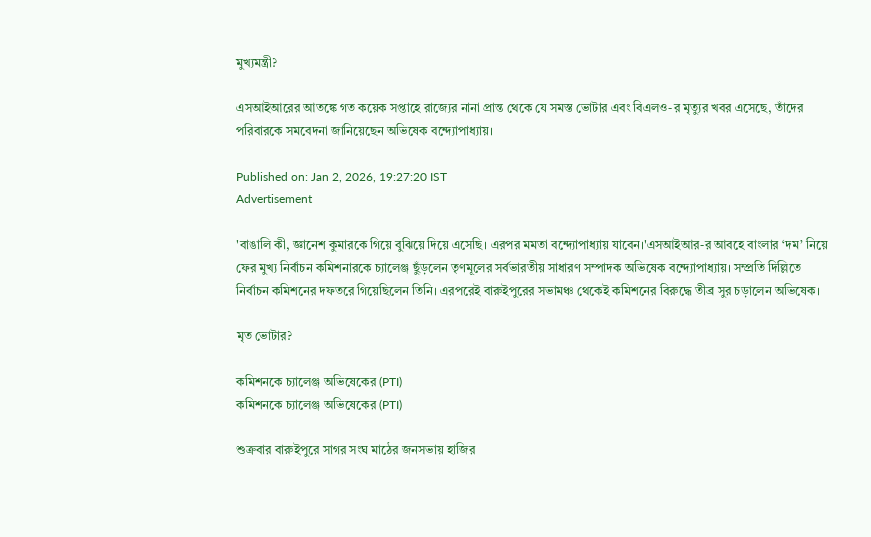মুখ্যমন্ত্রী?

এসআইআরের আতঙ্কে গত কয়েক সপ্তাহে রাজ্যের নানা প্রান্ত থেকে যে সমস্ত ভোটার এবং বিএলও-র মৃত্যুর খবর এসেছে, তাঁদের পরিবারকে সমবেদনা জানিয়েছেন অভিষেক বন্দ্যোপাধ্যায়।

Published on: Jan 2, 2026, 19:27:20 IST
Advertisement

'বাঙালি কী, জ্ঞানেশ কুমারকে গিয়ে বুঝিয়ে দিয়ে এসেছি। এরপর মমতা বন্দ্যোপাধ্যায় যাবেন।'এসআইআর-র আবহে বাংলার ‘দম’ নিয়ে ফের মুখ্য নির্বাচন কমিশনারকে চ্যালেঞ্জ ছুঁড়লেন তৃণমূলের সর্বভারতীয় সাধারণ সম্পাদক অভিষেক বন্দ্যোপাধ্যায়। সম্প্রতি দিল্লিতে নির্বাচন কমিশনের দফতরে গিয়েছিলেন তিনি। এরপরেই বারুইপুরের সভামঞ্চ থেকেই কমিশনের বিরুদ্ধে তীব্র সুর চড়ালেন অভিষেক।

মৃত ভোটার?

কমিশনকে চ্যালেঞ্জ অভিষেকের (PTI)
কমিশনকে চ্যালেঞ্জ অভিষেকের (PTI)

শুক্রবার বারুইপুরে সাগর সংঘ মাঠের জনসভায় হাজির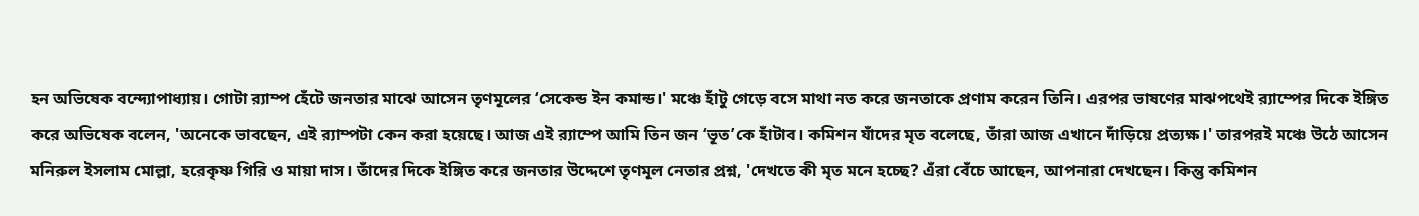হন অভিষেক বন্দ্যোপাধ্যায়। গোটা র‌্যাম্প হেঁটে জনতার মাঝে আসেন তৃণমূলের ‘সেকেন্ড ইন কমান্ড।' মঞ্চে হাঁটু গেড়ে বসে মাথা নত করে জনতাকে প্রণাম করেন তিনি। এরপর ভাষণের মাঝপথেই ব়্যাম্পের দিকে ইঙ্গিত করে অভিষেক বলেন, 'অনেকে ভাবছেন, এই ব়্যাম্পটা কেন করা হয়েছে। আজ এই ব়্যাম্পে আমি তিন জন ‘ভূত’কে হাঁটাব। কমিশন যাঁদের মৃত বলেছে, তাঁরা আজ এখানে দাঁড়িয়ে প্রত্যক্ষ।' তারপরই মঞ্চে উঠে আসেন মনিরুল ইসলাম মোল্লা, হরেকৃষ্ণ গিরি ও মায়া দাস। তাঁদের দিকে ইঙ্গিত করে জনতার উদ্দেশে তৃণমূল নেতার প্রশ্ন, 'দেখতে কী মৃত মনে হচ্ছে? এঁরা বেঁচে আছেন, আপনারা দেখছেন। কিন্তু কমিশন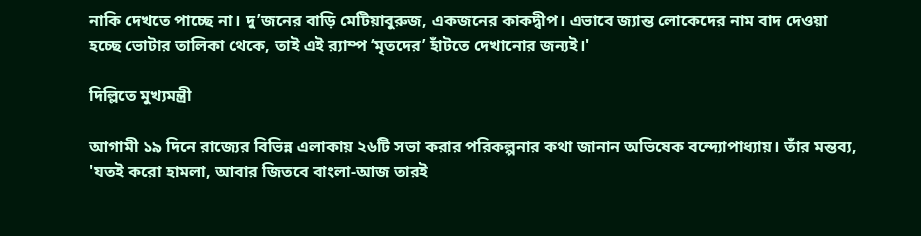নাকি দেখতে পাচ্ছে না। দু’জনের বাড়ি মেটিয়াবুরুজ, একজনের কাকদ্বীপ। এভাবে জ্যান্ত লোকেদের নাম বাদ দেওয়া হচ্ছে ভোটার তালিকা থেকে, তাই এই ব়্যাম্প ‘মৃতদের’ হাঁটতে দেখানোর জন্যই।'

দিল্লিতে মুখ্যমন্ত্রী

আগামী ১৯ দিনে রাজ্যের বিভিন্ন এলাকায় ২৬টি সভা করার পরিকল্পনার কথা জানান অভিষেক বন্দ্যোপাধ্যায়। তাঁর মন্তব্য, 'যতই করো হামলা, আবার জিতবে বাংলা-আজ তারই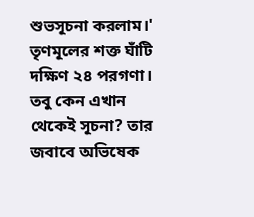শুভসূচনা করলাম।' তৃণমূলের শক্ত ঘাঁটি দক্ষিণ ২৪ পরগণা। তবু কেন এখান থেকেই সূচনা? তার জবাবে অভিষেক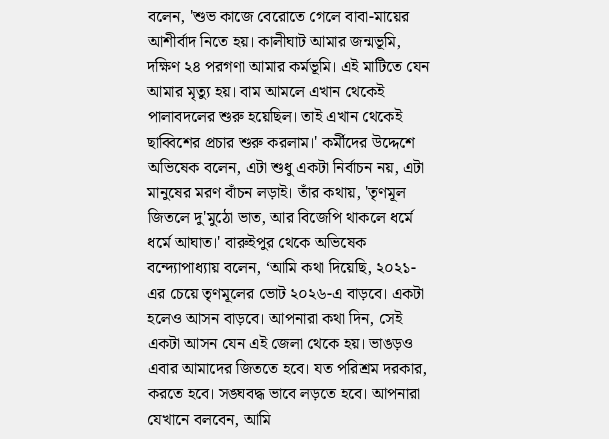বলেন, 'শুভ কাজে বেরোতে গেলে বাবা-মায়ের আশীর্বাদ নিতে হয়। কালীঘাট আমার জন্মভূমি, দক্ষিণ ২৪ পরগণা আমার কর্মভূমি। এই মাটিতে যেন আমার মৃত্যু হয়। বাম আমলে এখান থেকেই পালাবদলের শুরু হয়েছিল। তাই এখান থেকেই ছাব্বিশের প্রচার শুরু করলাম।' কর্মীদের উদ্দেশে অভিষেক বলেন, এটা শুধু একটা নির্বাচন নয়, এটা মানুষের মরণ বাঁচন লড়াই। তাঁর কথায়, 'তৃণমূল জিতলে দু'মুঠো ভাত, আর বিজেপি থাকলে ধর্মে ধর্মে আঘাত।' বারুইপুর থেকে অভিষেক বন্দ্যোপাধ্যায় বলেন, ‘আমি কথা দিয়েছি, ২০২১-এর চেয়ে তৃণমূলের ভোট ২০২৬-এ বাড়বে। একটা হলেও আসন বাড়বে। আপনারা কথা দিন, সেই একটা আসন যেন এই জেলা থেকে হয়। ভাঙড়ও এবার আমাদের জিততে হবে। যত পরিশ্রম দরকার, করতে হবে। সঙ্ঘবদ্ধ ভাবে লড়তে হবে। আপনারা যেখানে বলবেন, আমি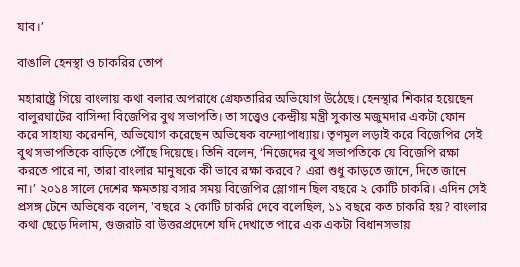যাব।’

বাঙালি হেনস্থা ও চাকরির তোপ

মহারাষ্ট্রে গিয়ে বাংলায় কথা বলার অপরাধে গ্রেফতারির অভিযোগ উঠেছে। হেনস্থার শিকার হয়েছেন বালুরঘাটের বাসিন্দা বিজেপির বুথ সভাপতি। তা সত্ত্বেও কেন্দ্রীয় মন্ত্রী সুকান্ত মজুমদার একটা ফোন করে সাহায্য করেননি, অভিযোগ করেছেন অভিষেক বন্দ্যোপাধ্যায়। তৃণমূল লড়াই করে বিজেপির সেই বুথ সভাপতিকে বাড়িতে পৌঁছে দিয়েছে। তিনি বলেন, ‘নিজেদের বুথ সভাপতিকে যে বিজেপি রক্ষা করতে পারে না, তারা বাংলার মানুষকে কী ভাবে রক্ষা করবে? এরা শুধু কাড়তে জানে, দিতে জানে না।’ ২০১৪ সালে দেশের ক্ষমতায় বসার সময় বিজেপির স্লোগান ছিল বছরে ২ কোটি চাকরি। এদিন সেই প্রসঙ্গ টেনে অভিষেক বলেন, 'বছরে ২ কোটি চাকরি দেবে বলেছিল, ১১ বছরে কত চাকরি হয়? বাংলার কথা ছেড়ে দিলাম, গুজরাট বা উত্তরপ্রদেশে যদি দেখাতে পারে এক একটা বিধানসভায়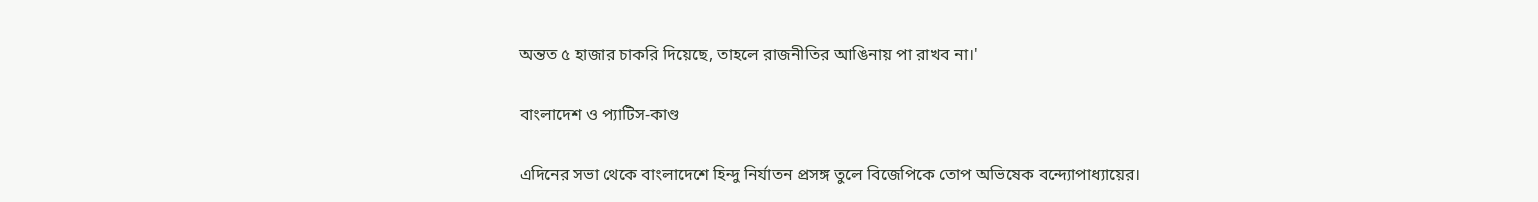অন্তত ৫ হাজার চাকরি দিয়েছে, তাহলে রাজনীতির আঙিনায় পা রাখব না।'

বাংলাদেশ ও প্যাটিস-কাণ্ড

এদিনের সভা থেকে বাংলাদেশে হিন্দু নির্যাতন প্রসঙ্গ তুলে বিজেপিকে তোপ অভিষেক বন্দ্যোপাধ্যায়ের।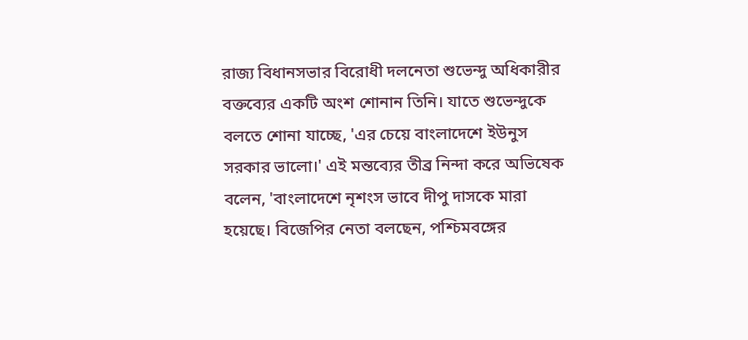রাজ্য বিধানসভার বিরোধী দলনেতা শুভেন্দু অধিকারীর বক্তব্যের একটি অংশ শোনান তিনি। যাতে শুভেন্দুকে বলতে শোনা যাচ্ছে, 'এর চেয়ে বাংলাদেশে ইউনুস সরকার ভালো।' এই মন্তব্যের তীব্র নিন্দা করে অভিষেক বলেন, 'বাংলাদেশে নৃশংস ভাবে দীপু দাসকে মারা হয়েছে। বিজেপির নেতা বলছেন, পশ্চিমবঙ্গের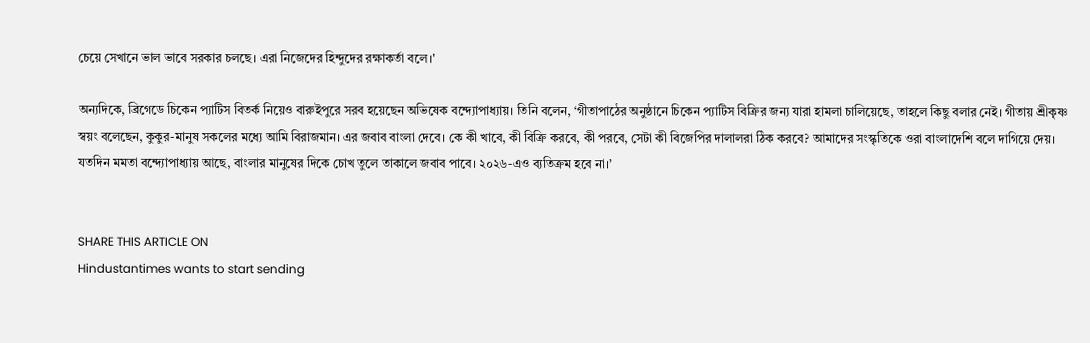চেয়ে সেখানে ভাল ভাবে সরকার চলছে। এরা নিজেদের হিন্দুদের রক্ষাকর্তা বলে।'

অন্যদিকে, ব্রিগেডে চিকেন প্যাটিস বিতর্ক নিয়েও বারুইপুরে সরব হয়েছেন অভিষেক বন্দ্যোপাধ্যায়। তিনি বলেন, ‘গীতাপাঠের অনুষ্ঠানে চিকেন প্যাটিস বিক্রির জন্য যারা হামলা চালিয়েছে, তাহলে কিছু বলার নেই। গীতায় শ্রীকৃষ্ণ স্বয়ং বলেছেন, কুকুর-মানুষ সকলের মধ্যে আমি বিরাজমান। এর জবাব বাংলা দেবে। কে কী খাবে, কী বিক্রি করবে, কী পরবে, সেটা কী বিজেপির দালালরা ঠিক করবে? আমাদের সংস্কৃতিকে ওরা বাংলাদেশি বলে দাগিয়ে দেয়। যতদিন মমতা বন্দ্যোপাধ্যায় আছে, বাংলার মানুষের দিকে চোখ তুলে তাকালে জবাব পাবে। ২০২৬-এও ব্যতিক্রম হবে না।’


SHARE THIS ARTICLE ON
Hindustantimes wants to start sending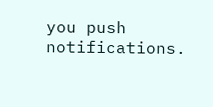you push notifications.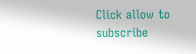Click allow to subscribe